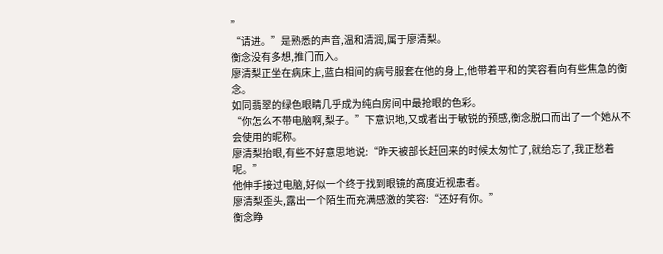”
“请进。”是熟悉的声音,温和清润,属于廖清梨。
衡念没有多想,推门而入。
廖清梨正坐在病床上,蓝白相间的病号服套在他的身上,他带着平和的笑容看向有些焦急的衡念。
如同翡翠的绿色眼睛几乎成为纯白房间中最抢眼的色彩。
“你怎么不带电脑啊,梨子。”下意识地,又或者出于敏锐的预感,衡念脱口而出了一个她从不会使用的昵称。
廖清梨抬眼,有些不好意思地说:“昨天被部长赶回来的时候太匆忙了,就给忘了,我正愁着呢。”
他伸手接过电脑,好似一个终于找到眼镜的高度近视患者。
廖清梨歪头,露出一个陌生而充满感激的笑容:“还好有你。”
衡念睁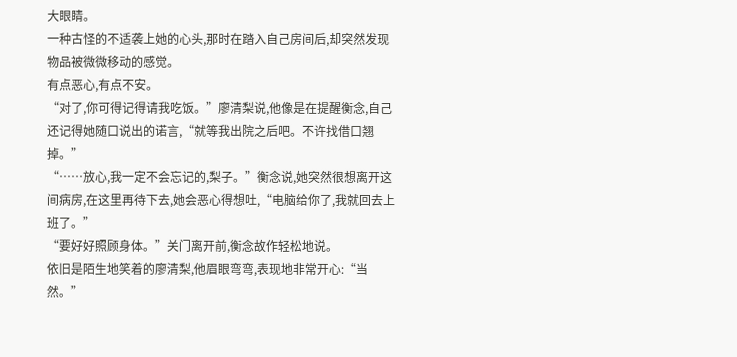大眼睛。
一种古怪的不适袭上她的心头,那时在踏入自己房间后,却突然发现物品被微微移动的感觉。
有点恶心,有点不安。
“对了,你可得记得请我吃饭。”廖清梨说,他像是在提醒衡念,自己还记得她随口说出的诺言,“就等我出院之后吧。不许找借口翘掉。”
“……放心,我一定不会忘记的,梨子。”衡念说,她突然很想离开这间病房,在这里再待下去,她会恶心得想吐,“电脑给你了,我就回去上班了。”
“要好好照顾身体。”关门离开前,衡念故作轻松地说。
依旧是陌生地笑着的廖清梨,他眉眼弯弯,表现地非常开心:“当然。”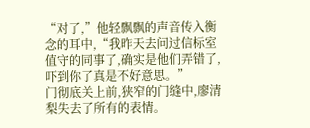“对了,”他轻飘飘的声音传入衡念的耳中,“我昨天去问过信标室值守的同事了,确实是他们弄错了,吓到你了真是不好意思。”
门彻底关上前,狭窄的门缝中,廖清梨失去了所有的表情。